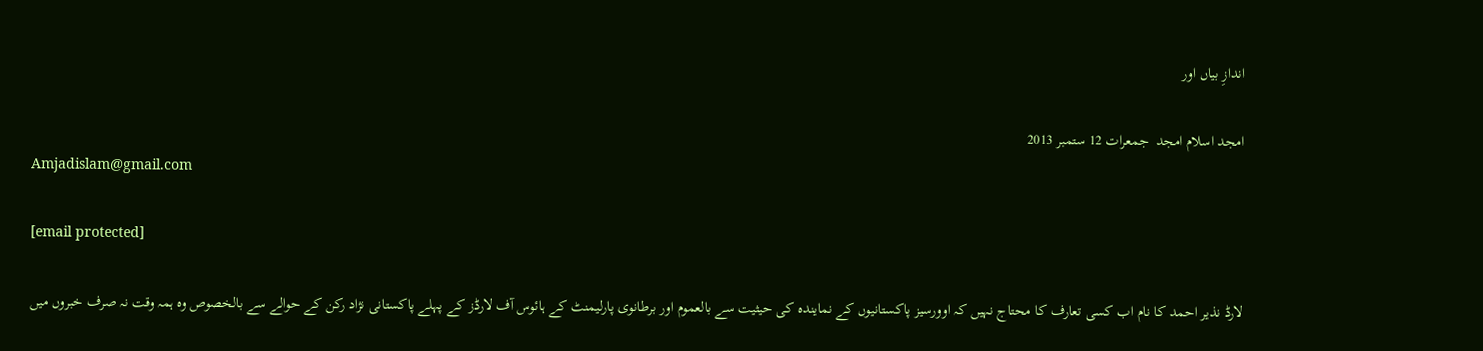اندازِ بیاں اور

امجد اسلام امجد  جمعرات 12 ستمبر 2013
Amjadislam@gmail.com

[email protected]

لارڈ نذیر احمد کا نام اب کسی تعارف کا محتاج نہیں کہ اوورسیز پاکستانیوں کے نمایندہ کی حیثیت سے بالعموم اور برطانوی پارلیمنٹ کے ہائوس آف لارڈز کے پہلے پاکستانی نژاد رکن کے حوالے سے بالخصوص وہ ہمہ وقت نہ صرف خبروں میں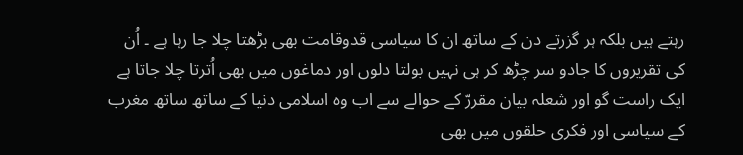رہتے ہیں بلکہ ہر گزرتے دن کے ساتھ ان کا سیاسی قدوقامت بھی بڑھتا چلا جا رہا ہے ۔ اُن کی تقریروں کا جادو سر چڑھ کر ہی نہیں بولتا دلوں اور دماغوں میں بھی اُترتا چلا جاتا ہے ایک راست گو اور شعلہ بیان مقررّ کے حوالے سے اب وہ اسلامی دنیا کے ساتھ ساتھ مغرب کے سیاسی اور فکری حلقوں میں بھی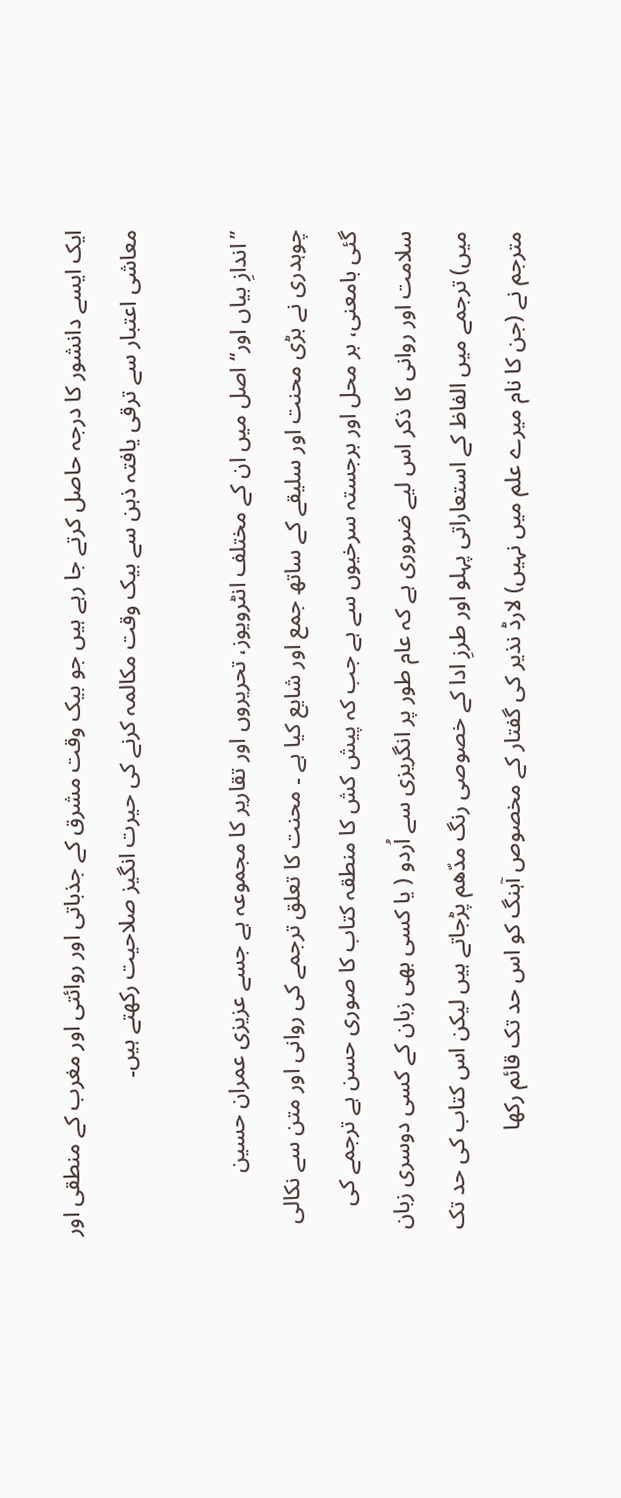ایک ایسے دانشور کا درجہ حاصل کرتے جا رہے ہیں جو بیک وقت مشرق کے جذباتی اور روائتی اور مغرب کے منطقی اور معاشی اعتبار سے ترقی یافتہ ذہن سے بیک وقت مکالمہ کرنے کی حیرت انگیز صلاحیت رکھتے ہیں۔

’’اندازِ بیاں اور‘‘ اصل میں ان کے مختلف انٹرویوز، تحریروں اور تقاریر کا مجموعہ ہے جسے عزیزی عمران حسین چوہدری نے بڑی محنت اور سلیقے کے ساتھ جمع اور شایع کیا ہے ۔ محنت کا تعلق ترجمے کی روانی اور متن سے نکالی گئی بامعنی، بر محل اور برجستہ سرخیوں سے ہے جب کہ پیش کش کا منطقہ کتاب کا صوری حسن ہے ترجمے کی سلامت اور روانی کا ذکر اس لیے ضروری ہے کہ عام طور پر انگریزی سے اُردو ( یا کسی بھی زبان کے کسی دوسری زبان میں) ترجمے میں الفاظ کے استعاراتی پہلو اور طرزِ ادا کے خصوصی رنگ مدّھم پڑجاتے ہیں لیکن اس کتاب کی حد تک مترجم نے (جن کا نام میرے علم میں نہیں) لارڈ نذیر کی گفتار کے مخصوص آہنگ کو اس حد تک قائم رکھا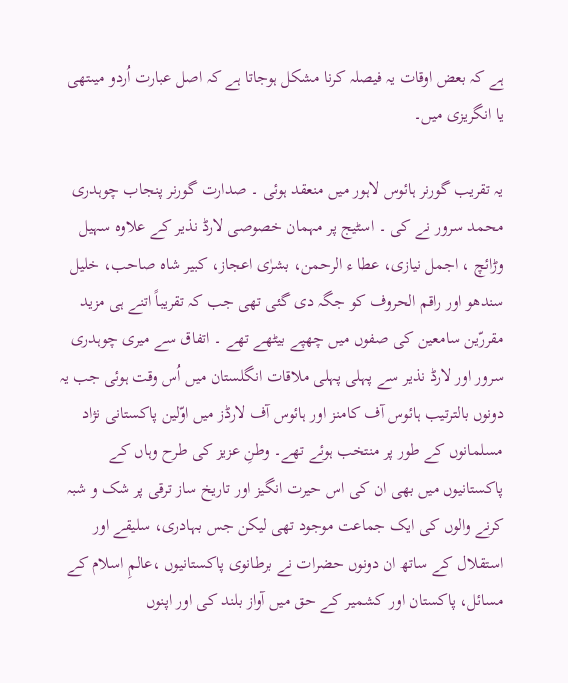ہے کہ بعض اوقات یہ فیصلہ کرنا مشکل ہوجاتا ہے کہ اصل عبارت اُردو میںتھی یا انگریزی میں۔

یہ تقریب گورنر ہائوس لاہور میں منعقد ہوئی ۔ صدارت گورنر پنجاب چوہدری محمد سرور نے کی ۔ اسٹیج پر مہمان خصوصی لارڈ نذیر کے علاوہ سہیل وڑائچ ، اجمل نیازی، عطا ء الرحمن، بشرٰی اعجاز، کبیر شاہ صاحب، خلیل سندھو اور راقم الحروف کو جگہ دی گئی تھی جب کہ تقریباً اتنے ہی مزید مقررّین سامعین کی صفوں میں چھپے بیٹھے تھے ۔ اتفاق سے میری چوہدری سرور اور لارڈ نذیر سے پہلی پہلی ملاقات انگلستان میں اُس وقت ہوئی جب یہ دونوں بالترتیب ہائوس آف کامنز اور ہائوس آف لارڈز میں اوّلین پاکستانی نژاد مسلمانوں کے طور پر منتخب ہوئے تھے۔ وطنِ عزیز کی طرح وہاں کے پاکستانیوں میں بھی ان کی اس حیرت انگیز اور تاریخ ساز ترقی پر شک و شبہ کرنے والوں کی ایک جماعت موجود تھی لیکن جس بہادری، سلیقے اور استقلال کے ساتھ ان دونوں حضرات نے برطانوی پاکستانیوں ،عالمِ اسلام کے مسائل، پاکستان اور کشمیر کے حق میں آواز بلند کی اور اپنوں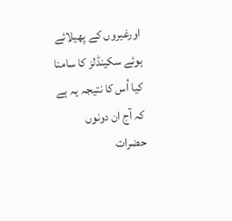اورغیروں کے پھیلائے ہوئے سکینڈلز کا سامنا کیا اُس کا نتیجہ یہ ہے کہ آج ان دونوں حضرات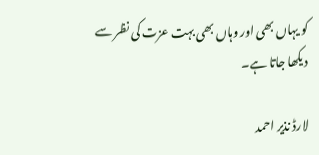کو یہاں بھی اور وہاں بھی بہت عزت کی نظر سے دیکھا جاتا ہے۔

لارڈ نذیر احمد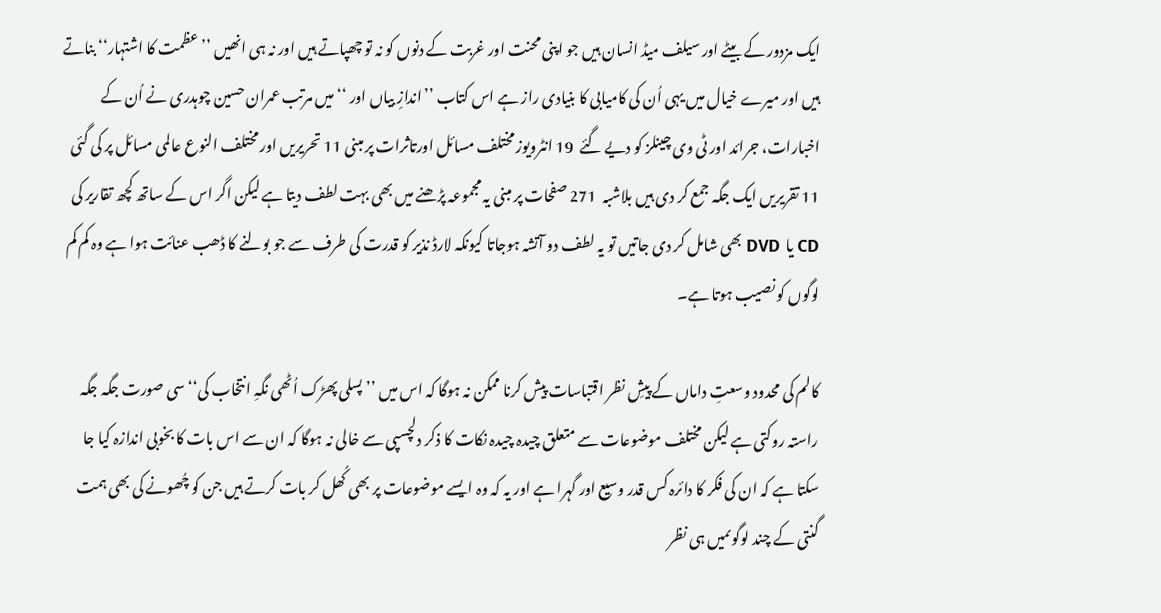ایک مزدور کے بیٹے اور سیلف میڈ انسان ہیں جو اپنی محنت اور غربت کے دنوں کو نہ تو چھپاتے ہیں اور نہ ہی انھیں ’’عظمت کا اشتہار‘‘ بناتے ہیں اور میرے خیال میں یہی اُن کی کامیابی کا بنیادی راز ہے اس کتاب ’’اندازِ بیاں اور ‘‘ میں مرتب عمران حسین چوہدری نے اُن کے اخبارات، جرائد اور ٹی وی چینلز کو دیے گئے  19 انٹرویوز مختلف مسائل اورتاثرات پر مبنی 11 تحریریں اور مختلف النوع عالمی مسائل پر کی گئی 11 تقریریں ایک جگہ جمع کر دی ہیں بلاشبہ  271 صفحات پر مبنی یہ مجموعہ پڑھنے میں بھی بہت لطف دیتا ہے لیکن اگر اس کے ساتھ کچھ تقاریر کی  CD یا  DVD بھی شامل کر دی جاتیں تو یہ لطف دو آتشہ ہوجاتا کیونکہ لارڈ نذیر کو قدرت کی طرف سے جو بولنے کا ڈھب عنائت ہوا ہے وہ کم کم لوگوں کو نصیب ہوتا ہے۔

کالم کی محدود وسعتِ داماں کے پیشِ نظر اقتباسات پیش کرنا ممکن نہ ہوگا کہ اس میں ’’پسلی پھڑک اُٹھی نگہِ انتخاب کی‘‘ سی صورت جگہ جگہ راستہ روکتی ہے لیکن مختلف موضوعات سے متعلق چیدہ چیدہ نکات کا ذکر دلچسپی سے خالی نہ ہوگا کہ ان سے اس بات کا بخوبی اندازہ کیا جا سکتا ہے کہ ان کی فکر کا دائرہ کس قدر وسیع اور گہرا ہے اور یہ کہ وہ ایسے موضوعات پر بھی کُھل کر بات کرتے ہیں جن کو چُھونے کی بھی ہمت گنتی کے چند لوگوںمیں ہی نظر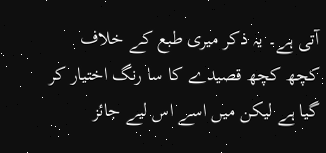آتی ہے۔ یہ ذکر میری طبع کے خلاف کچھ کچھ قصیدے کا سا رنگ اختیار کر گیا ہے لیکن میں اسے اس لیے جائز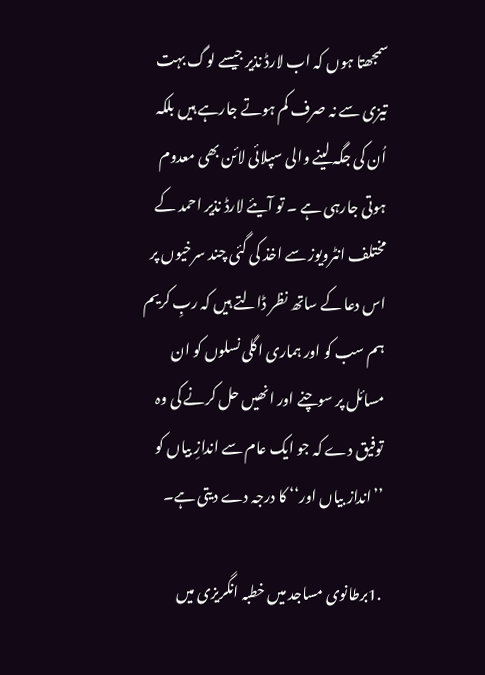سمجھتا ہوں کہ اب لارڈ نذیر جیسے لوگ بہت تیزی سے نہ صرف کم ہوتے جارہے ہیں بلکہ اُن کی جگہ لینے والی سپلائی لائن بھی معدوم ہوتی جارہی ہے ۔ تو آیئے لارڈ نذیر احمد کے مختلف انٹرویوز سے اخذ کی گئی چند سرخیوں پر اس دعا کے ساتھ نظر ڈالتے ہیں کہ ربِ کریم ہم سب کو اور ہماری اگلی نسلوں کو ان مسائل پر سوچنے اور انھیں حل کرنے کی وہ توفیق دے کہ جو ایک عام سے اندازِ بیاں کو ’’انداز بیاں اور‘‘ کا درجہ دے دیتی ہے۔

.1برطانوی مساجد میں خطبہ انگریزی میں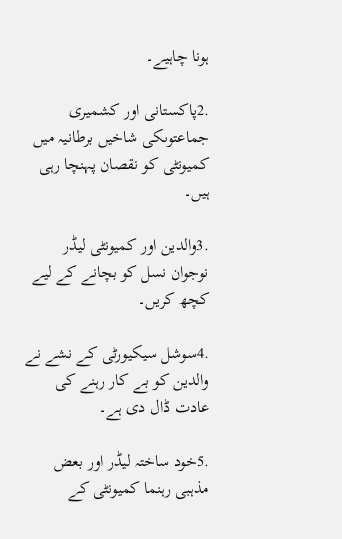ہونا چاہیے۔

.2پاکستانی اور کشمیری جماعتوںکی شاخیں برطانیہ میں کمیونٹی کو نقصان پہنچا رہی ہیں۔

.3والدین اور کمیونٹی لیڈر نوجوان نسل کو بچانے کے لیے کچھ کریں۔

.4سوشل سیکیورٹی کے نشے نے والدین کو بے کار رہنے کی عادت ڈال دی ہے۔

.5خود ساختہ لیڈر اور بعض مذہبی رہنما کمیونٹی کے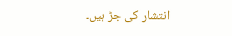انتشار کی جڑ ہیں۔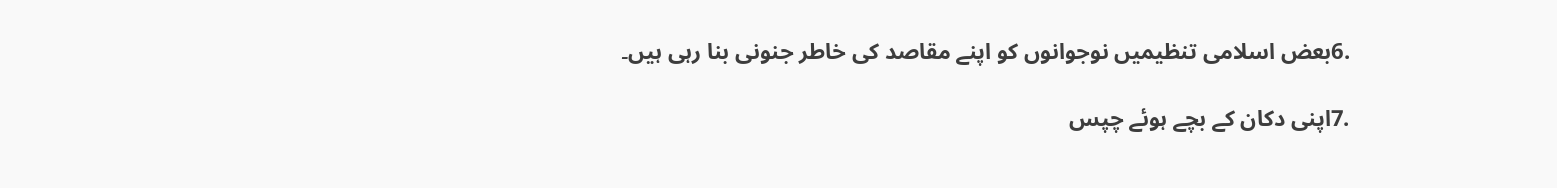.6بعض اسلامی تنظیمیں نوجوانوں کو اپنے مقاصد کی خاطر جنونی بنا رہی ہیں۔

.7اپنی دکان کے بچے ہوئے چپس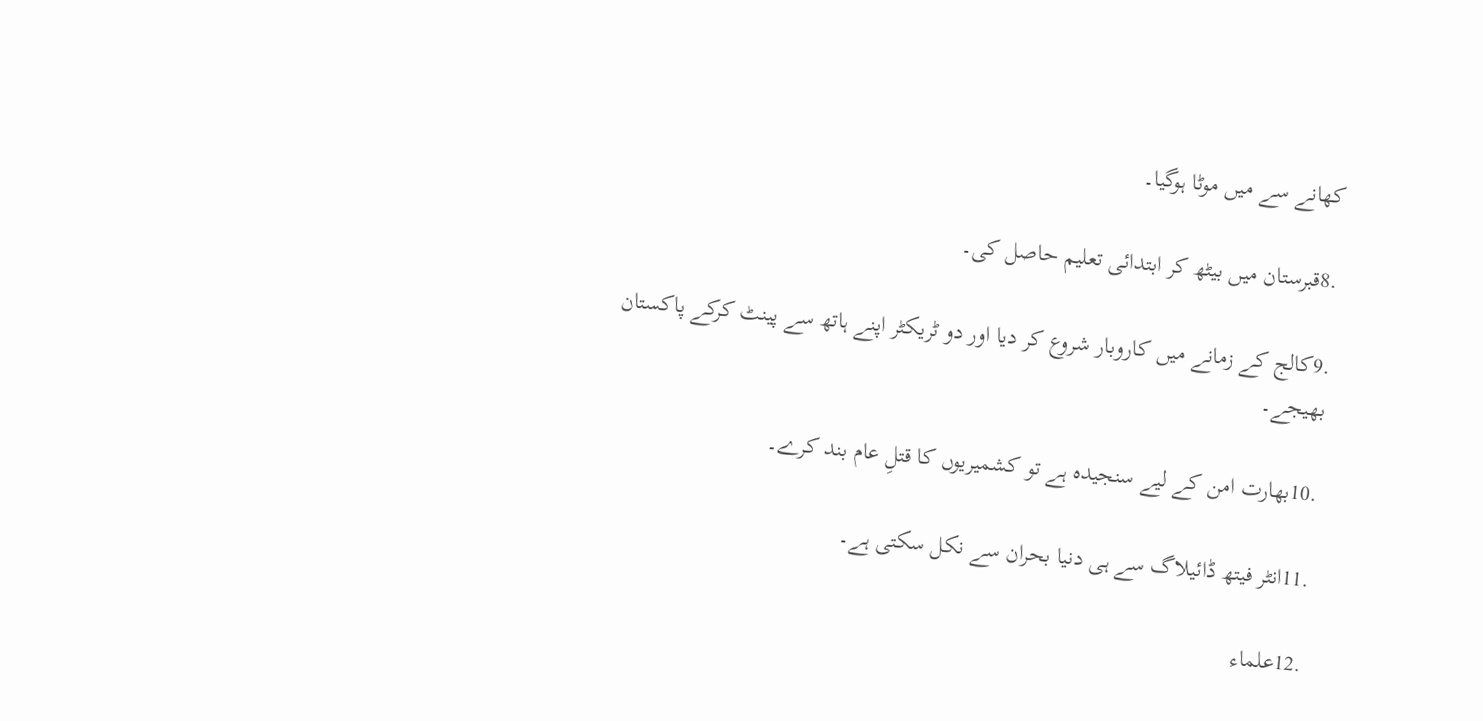کھانے سے میں موٹا ہوگیا۔

.8قبرستان میں بیٹھ کر ابتدائی تعلیم حاصل کی۔

.9کالج کے زمانے میں کاروبار شروع کر دیا اور دو ٹریکٹر اپنے ہاتھ سے پینٹ کرکے پاکستان بھیجے۔

.10بھارت امن کے لیے سنجیدہ ہے تو کشمیریوں کا قتلِ عام بند کرے۔

.11انٹر فیتھ ڈائیلاگ سے ہی دنیا بحران سے نکل سکتی ہے۔

.12علماء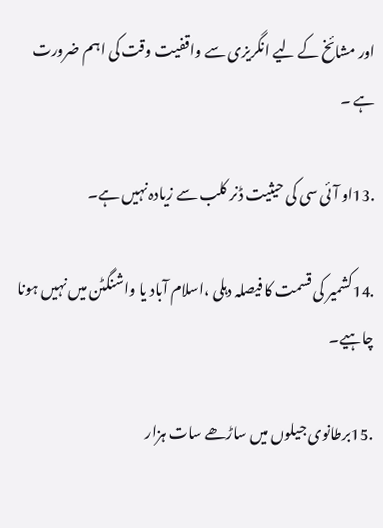اور مشائخ کے لیے انگریزی سے واقفیت وقت کی اہم ضرورت ہے ۔

.13او آئی سی کی حیثیت ڈنر کلب سے زیادہ نہیں ہے۔

.14کشمیر کی قسمت کا فیصلہ دہلی ،اسلام آباد یا واشنگٹن میں نہیں ہونا چاہیے۔

.15برطانوی جیلوں میں ساڑھے سات ہزار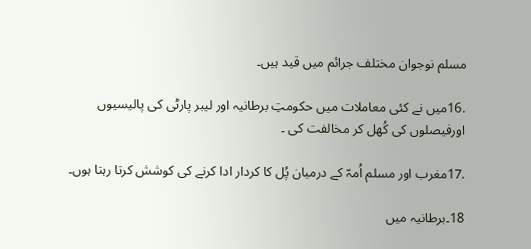مسلم نوجوان مختلف جرائم میں قید ہیں۔

.16میں نے کئی معاملات میں حکومتِ برطانیہ اور لیبر پارٹی کی پالیسیوں اورفیصلوں کی کُھل کر مخالفت کی ۔

.17مغرب اور مسلم اُمہّ کے درمیان پُل کا کردار ادا کرنے کی کوشش کرتا رہتا ہوں۔

18۔برطانیہ میں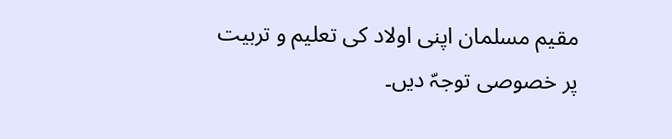مقیم مسلمان اپنی اولاد کی تعلیم و تربیت پر خصوصی توجہّ دیں۔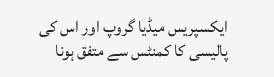ایکسپریس میڈیا گروپ اور اس کی پالیسی کا کمنٹس سے متفق ہونا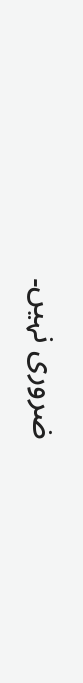ضروری نہیں۔